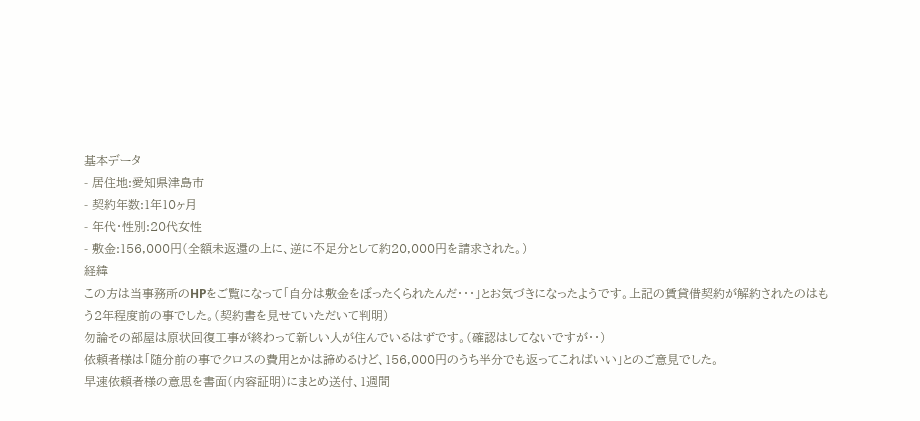基本データ
- 居住地:愛知県津島市
- 契約年数:1年10ヶ月
- 年代・性別:20代女性
- 敷金:156,000円(全額未返還の上に、逆に不足分として約20,000円を請求された。)
経緯
この方は当事務所のHPをご覧になって「自分は敷金をぼったくられたんだ・・・」とお気づきになったようです。上記の賃貸借契約が解約されたのはもう2年程度前の事でした。(契約書を見せていただいて判明)
勿論その部屋は原状回復工事が終わって新しい人が住んでいるはずです。(確認はしてないですが・・)
依頼者様は「随分前の事でクロスの費用とかは諦めるけど、156,000円のうち半分でも返ってこればいい」とのご意見でした。
早速依頼者様の意思を書面(内容証明)にまとめ送付、1週間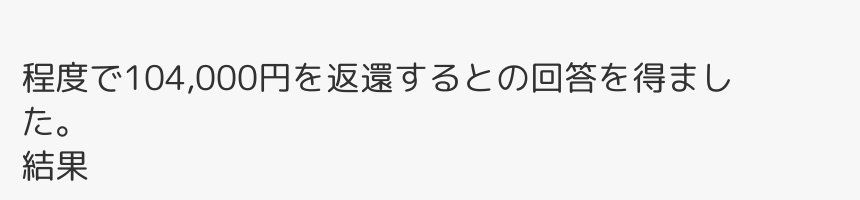程度で104,000円を返還するとの回答を得ました。
結果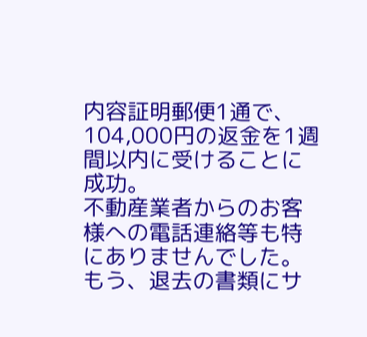内容証明郵便1通で、104,000円の返金を1週間以内に受けることに成功。
不動産業者からのお客様への電話連絡等も特にありませんでした。
もう、退去の書類にサ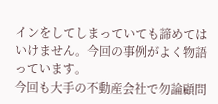インをしてしまっていても諦めてはいけません。今回の事例がよく物語っています。
今回も大手の不動産会社で勿論顧問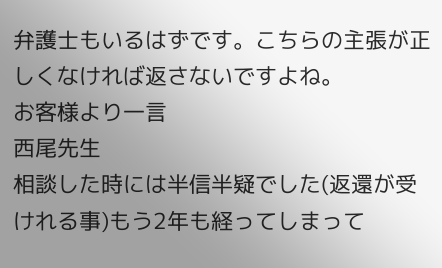弁護士もいるはずです。こちらの主張が正しくなければ返さないですよね。
お客様より一言
西尾先生
相談した時には半信半疑でした(返還が受けれる事)もう2年も経ってしまって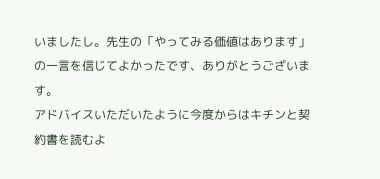いましたし。先生の「やってみる価値はあります」の一言を信じてよかったです、ありがとうございます。
アドバイスいただいたように今度からはキチンと契約書を読むよ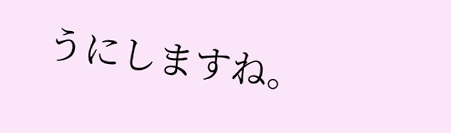うにしますね。